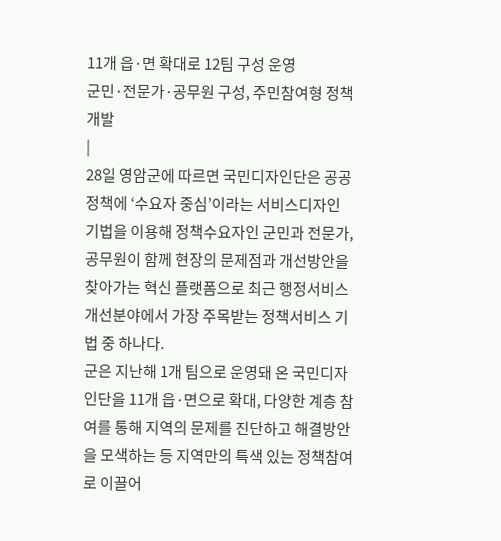11개 읍·면 확대로 12팀 구성 운영
군민·전문가·공무원 구성, 주민참여형 정책 개발
|
28일 영암군에 따르면 국민디자인단은 공공정책에 ‘수요자 중심’이라는 서비스디자인 기법을 이용해 정책수요자인 군민과 전문가, 공무원이 함께 현장의 문제점과 개선방안을 찾아가는 혁신 플랫폼으로 최근 행정서비스 개선분야에서 가장 주목받는 정책서비스 기법 중 하나다.
군은 지난해 1개 팀으로 운영돼 온 국민디자인단을 11개 읍·면으로 확대, 다양한 계층 참여를 통해 지역의 문제를 진단하고 해결방안을 모색하는 등 지역만의 특색 있는 정책참여로 이끌어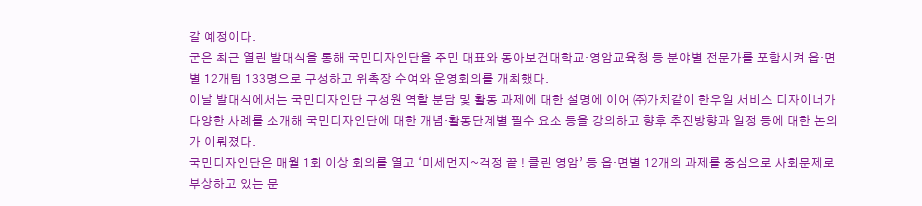갈 예정이다.
군은 최근 열린 발대식을 통해 국민디자인단을 주민 대표와 동아보건대학교·영암교육청 등 분야별 전문가를 포함시켜 읍·면별 12개팀 133명으로 구성하고 위촉장 수여와 운영회의를 개최했다.
이날 발대식에서는 국민디자인단 구성원 역할 분담 및 활동 과제에 대한 설명에 이어 ㈜가치같이 한우일 서비스 디자이너가 다양한 사례를 소개해 국민디자인단에 대한 개념·활동단계별 필수 요소 등을 강의하고 향후 추진방향과 일정 등에 대한 논의가 이뤄졌다.
국민디자인단은 매월 1회 이상 회의를 열고 ‘미세먼지~걱정 끝 ! 클린 영암’ 등 읍·면별 12개의 과제를 중심으로 사회문제로 부상하고 있는 문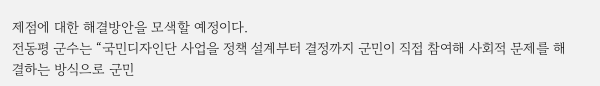제점에 대한 해결방안을 모색할 예정이다.
전동평 군수는 “국민디자인단 사업을 정책 설계부터 결정까지 군민이 직접 참여해 사회적 문제를 해결하는 방식으로 군민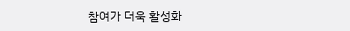참여가 더욱 활성화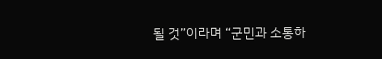될 것”이라며 “군민과 소통하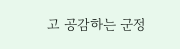고 공감하는 군정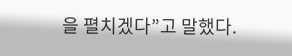을 펼치겠다”고 말했다.